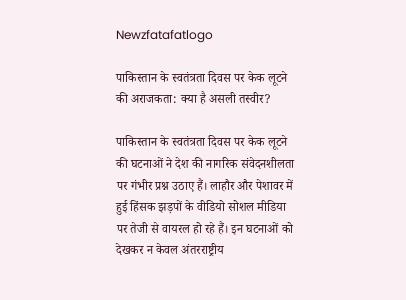Newzfatafatlogo

पाकिस्तान के स्वतंत्रता दिवस पर केक लूटने की अराजकता: क्या है असली तस्वीर?

पाकिस्तान के स्वतंत्रता दिवस पर केक लूटने की घटनाओं ने देश की नागरिक संवेदनशीलता पर गंभीर प्रश्न उठाए हैं। लाहौर और पेशावर में हुई हिंसक झड़पों के वीडियो सोशल मीडिया पर तेजी से वायरल हो रहे हैं। इन घटनाओं को देखकर न केवल अंतरराष्ट्रीय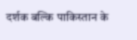दर्शक बल्कि पाकिस्तान के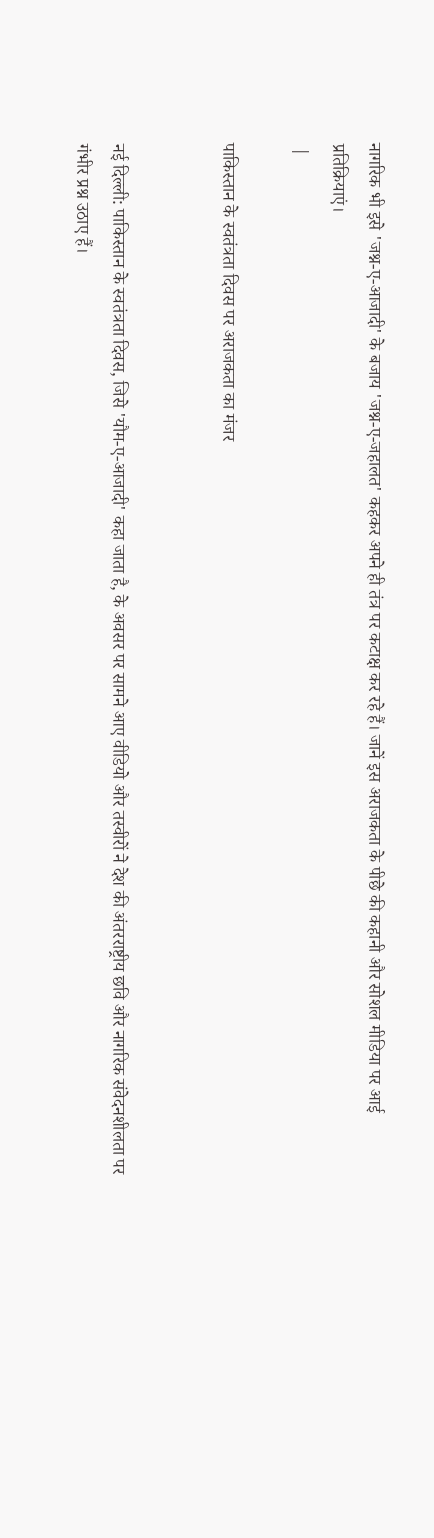नागरिक भी इसे 'जश्न-ए-आजादी' के बजाय 'जश्न-ए-जहालत' कहकर अपने ही तंत्र पर कटाक्ष कर रहे हैं। जानें इस अराजकता के पीछे की कहानी और सोशल मीडिया पर आई प्रतिक्रियाएं।
 |

पाकिस्तान के स्वतंत्रता दिवस पर अराजकता का मंजर


नई दिल्ली: पाकिस्तान के स्वतंत्रता दिवस, जिसे 'यौम-ए-आजादी' कहा जाता है, के अवसर पर सामने आए वीडियो और तस्वीरों ने देश की अंतरराष्ट्रीय छवि और नागरिक संवेदनशीलता पर गंभीर प्रश्न उठाए हैं।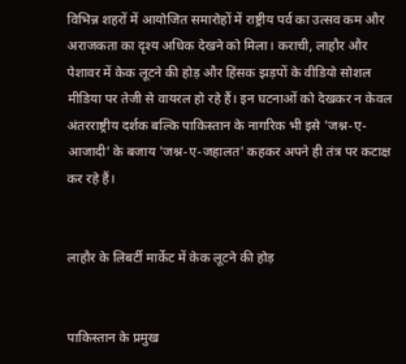विभिन्न शहरों में आयोजित समारोहों में राष्ट्रीय पर्व का उत्सव कम और अराजकता का दृश्य अधिक देखने को मिला। कराची, लाहौर और पेशावर में केक लूटने की होड़ और हिंसक झड़पों के वीडियो सोशल मीडिया पर तेजी से वायरल हो रहे हैं। इन घटनाओं को देखकर न केवल अंतरराष्ट्रीय दर्शक बल्कि पाकिस्तान के नागरिक भी इसे 'जश्न-ए-आजादी' के बजाय 'जश्न-ए-जहालत' कहकर अपने ही तंत्र पर कटाक्ष कर रहे हैं।


लाहौर के लिबर्टी मार्केट में केक लूटने की होड़


पाकिस्तान के प्रमुख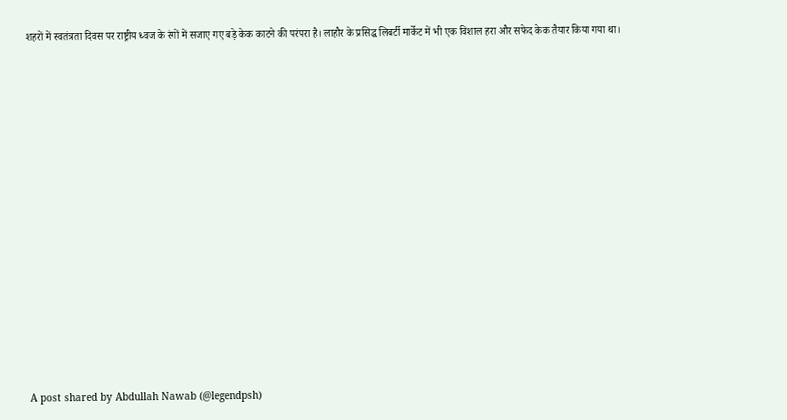शहरों में स्वतंत्रता दिवस पर राष्ट्रीय ध्वज के रंगों में सजाए गए बड़े केक काटने की परंपरा है। लाहौर के प्रसिद्ध लिबर्टी मार्केट में भी एक विशाल हरा और सफेद केक तैयार किया गया था।


















A post shared by Abdullah Nawab (@legendpsh)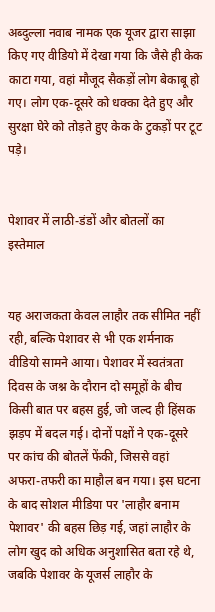अब्दुल्ला नवाब नामक एक यूजर द्वारा साझा किए गए वीडियो में देखा गया कि जैसे ही केक काटा गया, वहां मौजूद सैकड़ों लोग बेकाबू हो गए। लोग एक-दूसरे को धक्का देते हुए और सुरक्षा घेरे को तोड़ते हुए केक के टुकड़ों पर टूट पड़े।


पेशावर में लाठी-डंडों और बोतलों का इस्तेमाल


यह अराजकता केवल लाहौर तक सीमित नहीं रही, बल्कि पेशावर से भी एक शर्मनाक वीडियो सामने आया। पेशावर में स्वतंत्रता दिवस के जश्न के दौरान दो समूहों के बीच किसी बात पर बहस हुई, जो जल्द ही हिंसक झड़प में बदल गई। दोनों पक्षों ने एक-दूसरे पर कांच की बोतलें फेंकी, जिससे वहां अफरा-तफरी का माहौल बन गया। इस घटना के बाद सोशल मीडिया पर 'लाहौर बनाम पेशावर' की बहस छिड़ गई, जहां लाहौर के लोग खुद को अधिक अनुशासित बता रहे थे, जबकि पेशावर के यूजर्स लाहौर के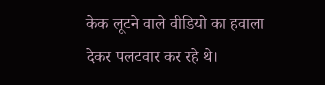केक लूटने वाले वीडियो का हवाला देकर पलटवार कर रहे थे।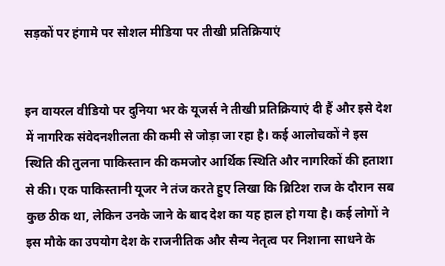सड़कों पर हंगामे पर सोशल मीडिया पर तीखी प्रतिक्रियाएं


इन वायरल वीडियो पर दुनिया भर के यूजर्स ने तीखी प्रतिक्रियाएं दी हैं और इसे देश में नागरिक संवेदनशीलता की कमी से जोड़ा जा रहा है। कई आलोचकों ने इस स्थिति की तुलना पाकिस्तान की कमजोर आर्थिक स्थिति और नागरिकों की हताशा से की। एक पाकिस्तानी यूजर ने तंज करते हुए लिखा कि ब्रिटिश राज के दौरान सब कुछ ठीक था, लेकिन उनके जाने के बाद देश का यह हाल हो गया है। कई लोगों ने इस मौके का उपयोग देश के राजनीतिक और सैन्य नेतृत्व पर निशाना साधने के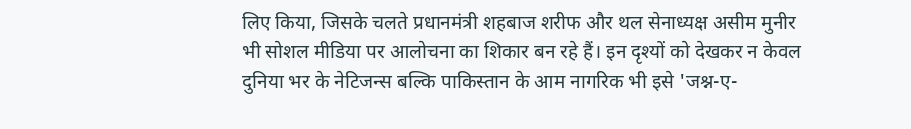लिए किया, जिसके चलते प्रधानमंत्री शहबाज शरीफ और थल सेनाध्यक्ष असीम मुनीर भी सोशल मीडिया पर आलोचना का शिकार बन रहे हैं। इन दृश्यों को देखकर न केवल दुनिया भर के नेटिजन्स बल्कि पाकिस्तान के आम नागरिक भी इसे 'जश्न-ए-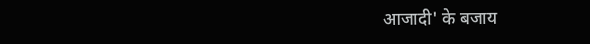आजादी' के बजाय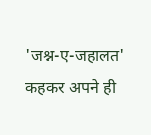'जश्न-ए-जहालत' कहकर अपने ही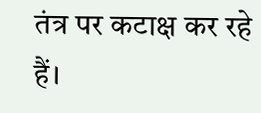तंत्र पर कटाक्ष कर रहे हैं।